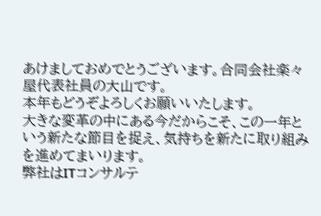あけましておめでとうございます。合同会社楽々屋代表社員の大山です。
本年もどうぞよろしくお願いいたします。
大きな変革の中にある今だからこそ、この一年という新たな節目を捉え、気持ちを新たに取り組みを進めてまいります。
弊社はITコンサルテ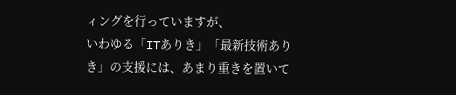ィングを行っていますが、
いわゆる「ITありき」「最新技術ありき」の支援には、あまり重きを置いて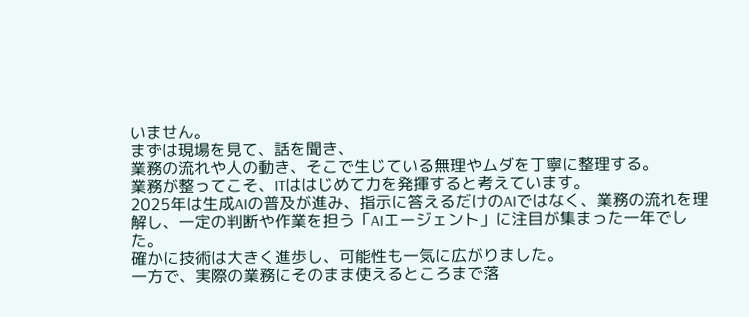いません。
まずは現場を見て、話を聞き、
業務の流れや人の動き、そこで生じている無理やムダを丁寧に整理する。
業務が整ってこそ、ITははじめて力を発揮すると考えています。
2025年は生成AIの普及が進み、指示に答えるだけのAIではなく、業務の流れを理解し、一定の判断や作業を担う「AIエージェント」に注目が集まった一年でした。
確かに技術は大きく進歩し、可能性も一気に広がりました。
一方で、実際の業務にそのまま使えるところまで落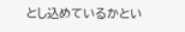とし込めているかとい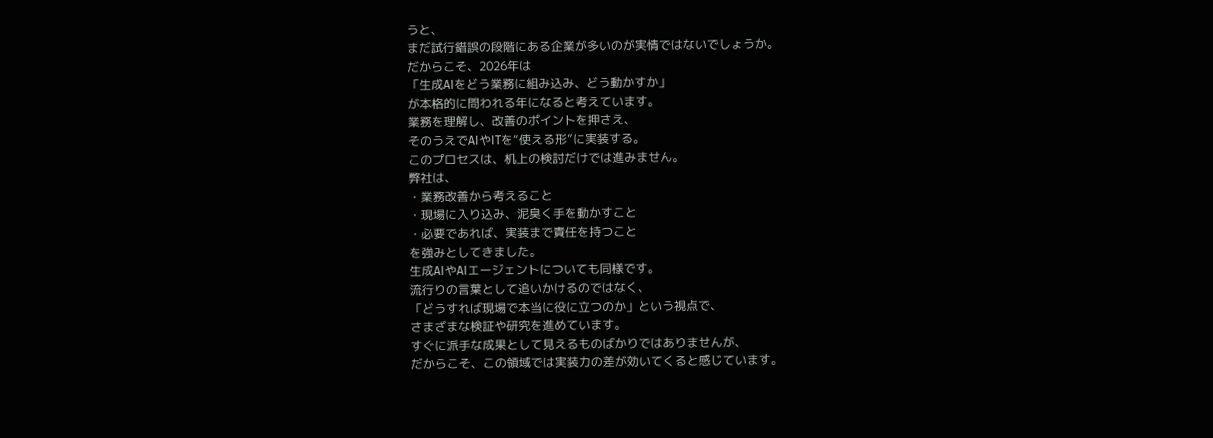うと、
まだ試行錯誤の段階にある企業が多いのが実情ではないでしょうか。
だからこそ、2026年は
「生成AIをどう業務に組み込み、どう動かすか」
が本格的に問われる年になると考えています。
業務を理解し、改善のポイントを押さえ、
そのうえでAIやITを“使える形”に実装する。
このプロセスは、机上の検討だけでは進みません。
弊社は、
・業務改善から考えること
・現場に入り込み、泥臭く手を動かすこと
・必要であれば、実装まで責任を持つこと
を強みとしてきました。
生成AIやAIエージェントについても同様です。
流行りの言葉として追いかけるのではなく、
「どうすれば現場で本当に役に立つのか」という視点で、
さまざまな検証や研究を進めています。
すぐに派手な成果として見えるものばかりではありませんが、
だからこそ、この領域では実装力の差が効いてくると感じています。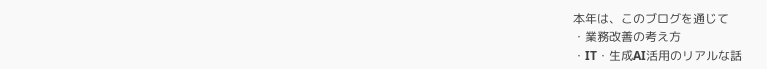本年は、このブログを通じて
・業務改善の考え方
・IT・生成AI活用のリアルな話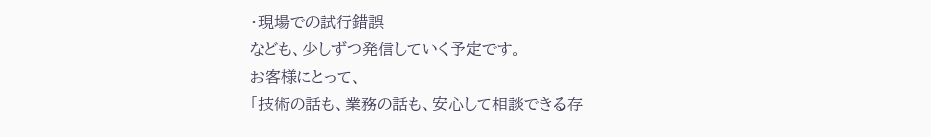・現場での試行錯誤
なども、少しずつ発信していく予定です。
お客様にとって、
「技術の話も、業務の話も、安心して相談できる存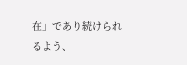在」であり続けられるよう、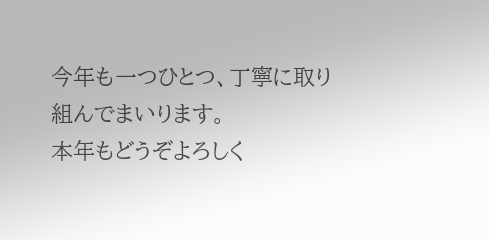今年も一つひとつ、丁寧に取り組んでまいります。
本年もどうぞよろしく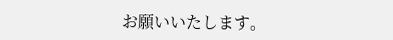お願いいたします。